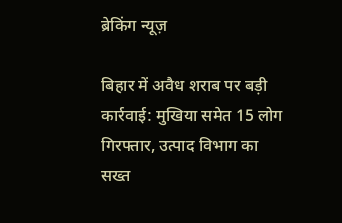ब्रेकिंग न्यूज़

बिहार में अवैध शराब पर बड़ी कार्रवाई: मुखिया समेत 15 लोग गिरफ्तार, उत्पाद विभाग का सख्त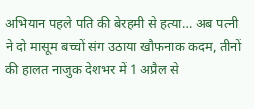अभियान पहले पति की बेरहमी से हत्या… अब पत्नी ने दो मासूम बच्चों संग उठाया खौफनाक कदम, तीनों की हालत नाजुक देशभर में 1 अप्रैल से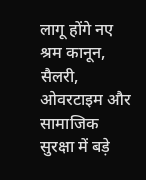लागू होंगे नए श्रम कानून, सैलरी, ओवरटाइम और सामाजिक सुरक्षा में बड़े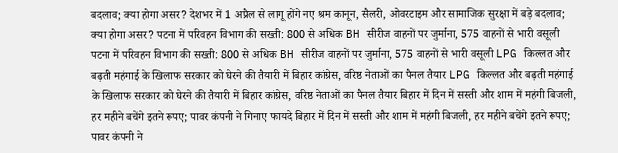बदलाव; क्या होगा असर? देशभर में 1 अप्रैल से लागू होंगे नए श्रम कानून, सैलरी, ओवरटाइम और सामाजिक सुरक्षा में बड़े बदलाव; क्या होगा असर? पटना में परिवहन विभाग की सख्ती: 800 से अधिक BH सीरीज वाहनों पर जुर्माना, 575 वाहनों से भारी वसूली पटना में परिवहन विभाग की सख्ती: 800 से अधिक BH सीरीज वाहनों पर जुर्माना, 575 वाहनों से भारी वसूली LPG किल्लत और बढ़ती महंगाई के खिलाफ सरकार को घेरने की तैयारी में बिहार कांग्रेस, वरिष्ठ नेताओं का पैनल तैयार LPG किल्लत और बढ़ती महंगाई के खिलाफ सरकार को घेरने की तैयारी में बिहार कांग्रेस, वरिष्ठ नेताओं का पैनल तैयार बिहार में दिन में सस्ती और शाम में महंगी बिजली, हर महीने बचेंगे इतने रूपए; पावर कंपनी ने गिनाए फायदे बिहार में दिन में सस्ती और शाम में महंगी बिजली, हर महीने बचेंगे इतने रूपए; पावर कंपनी ने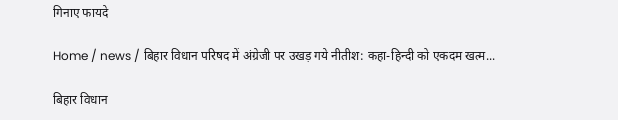गिनाए फायदे

Home / news / बिहार विधान परिषद में अंग्रेजी पर उखड़ गये नीतीश: कहा-हिन्दी को एकदम खत्म...

बिहार विधान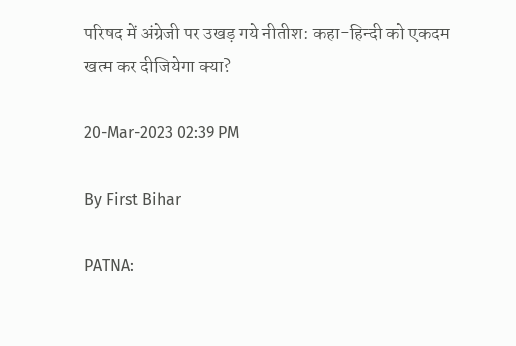परिषद में अंग्रेजी पर उखड़ गये नीतीश: कहा-हिन्दी को एकदम खत्म कर दीजियेगा क्या?

20-Mar-2023 02:39 PM

By First Bihar

PATNA: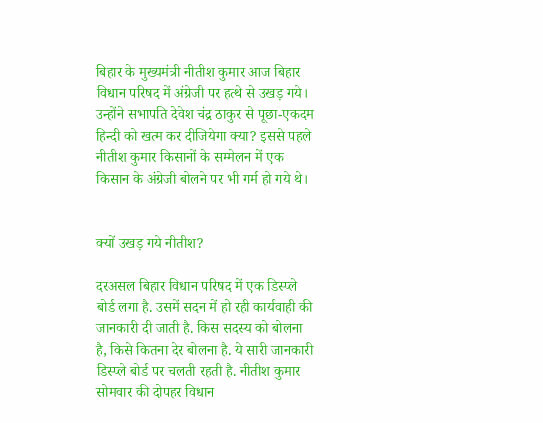बिहार के मुख्यमंत्री नीतीश कुमार आज बिहार विधान परिषद में अंग्रेजी पर हत्थे से उखड़ गये। उन्होंने सभापति देवेश चंद्र ठाकुर से पूछा-एकदम हिन्दी को खत्म कर दीजियेगा क्या? इससे पहले नीतीश कुमार किसानों के सम्मेलन में एक किसान के अंग्रेजी बोलने पर भी गर्म हो गये थे।


क्यों उखड़ गये नीतीश?

दरअसल बिहार विधान परिषद में एक डिस्प्ले बोर्ड लगा है. उसमें सदन में हो रही कार्यवाही की जानकारी दी जाती है. किस सदस्य को बोलना है, किसे कितना देर बोलना है. ये सारी जानकारी डिस्प्ले बोर्ड पर चलती रहती है. नीतीश कुमार सोमवार की दोपहर विधान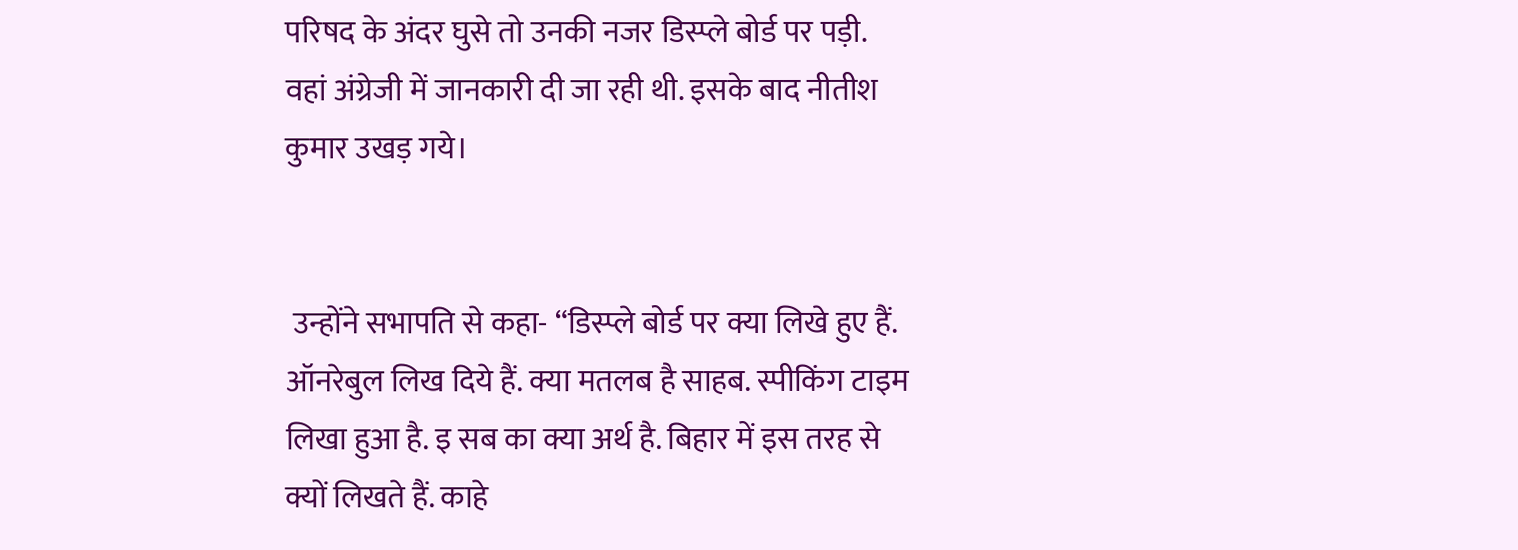परिषद के अंदर घुसे तो उनकी नजर डिस्प्ले बोर्ड पर पड़ी. वहां अंग्रेजी में जानकारी दी जा रही थी. इसके बाद नीतीश कुमार उखड़ गये।


 उन्होंने सभापति से कहा- “डिस्प्ले बोर्ड पर क्या लिखे हुए हैं. ऑनरेबुल लिख दिये हैं. क्या मतलब है साहब. स्पीकिंग टाइम लिखा हुआ है. इ सब का क्या अर्थ है. बिहार में इस तरह से क्यों लिखते हैं. काहे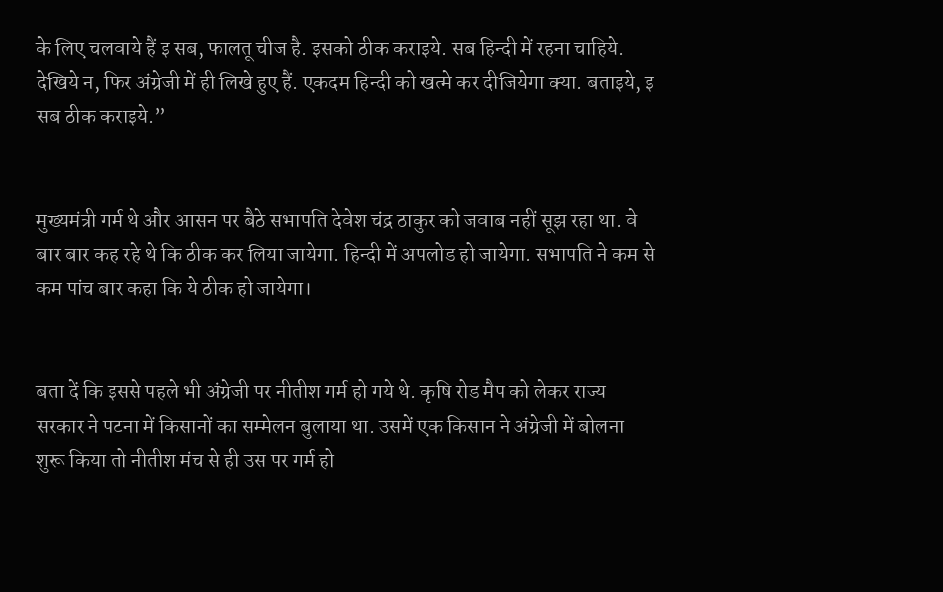के लिए चलवाये हैं इ सब, फालतू चीज है. इसको ठीक कराइये. सब हिन्दी में रहना चाहिये. देखिये न, फिर अंग्रेजी में ही लिखे हुए हैं. एकदम हिन्दी को खत्मे कर दीजियेगा क्या. बताइये, इ सब ठीक कराइये.”


मुख्यमंत्री गर्म थे और आसन पर बैठे सभापति देवेश चंद्र ठाकुर को जवाब नहीं सूझ रहा था. वे बार बार कह रहे थे कि ठीक कर लिया जायेगा. हिन्दी में अपलोड हो जायेगा. सभापति ने कम से कम पांच बार कहा कि ये ठीक हो जायेगा।


बता दें कि इससे पहले भी अंग्रेजी पर नीतीश गर्म हो गये थे. कृषि रोड मैप को लेकर राज्य सरकार ने पटना में किसानों का सम्मेलन बुलाया था. उसमें एक किसान ने अंग्रेजी में बोलना शुरू किया तो नीतीश मंच से ही उस पर गर्म हो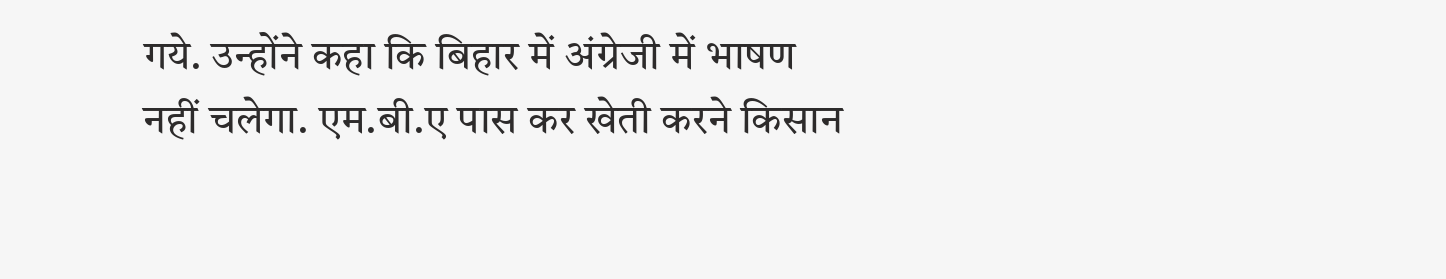गये. उन्होंने कहा कि बिहार में अंग्रेजी में भाषण नहीं चलेगा. एम.बी.ए पास कर खेती करने किसान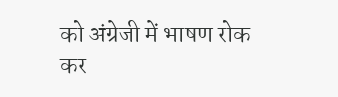को अंग्रेजी में भाषण रोक कर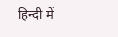हिन्दी में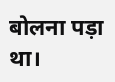बोलना पड़ा था।